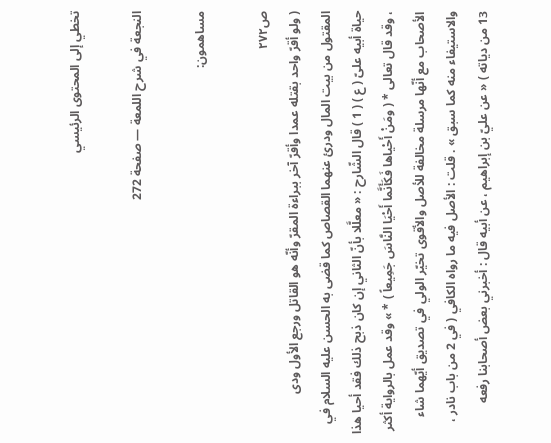تخطي إلى المحتوى الرئيسي

النجعة في شرح اللمعة — صفحة 272

مساهمون:

ص٢٧٢
( ولو أقرّ واحد بقتله عمدا وأقرّ آخر ببراءة المقرّ وأنّه هو القاتل ورجع الأول ودى المقتول من بيت المال ودرئ عنهما القصاص كما قضى به الحسن عليه السلام في حياة أبيه علىّ ( ع ) ( 1 ) قال الشّارح : « معلَّلا بأنّ الثاني إن كان ذبح ذلك فقد أحيا هذا ، وقد قال تعالى * ( ومَنْ أَحْياها فَكَأَنَّما أَحْيَا النَّاسَ جَمِيعاً ) * » وقد عمل بالرواية أكثر الأصحاب مع أنّها مرسلة مخالفة للأصل والأقوى تخيّر الولي في تصديق أيّهما شاء والاستيفاء منه كما سبق » . قلت : الأصل فيه ما رواه الكافي ( في 2 من باب نادر ، 13 من دياته ) « عن عليّ بن إبراهيم ، عن أبيه قال : أخبرني بعض أصحابنا رفعه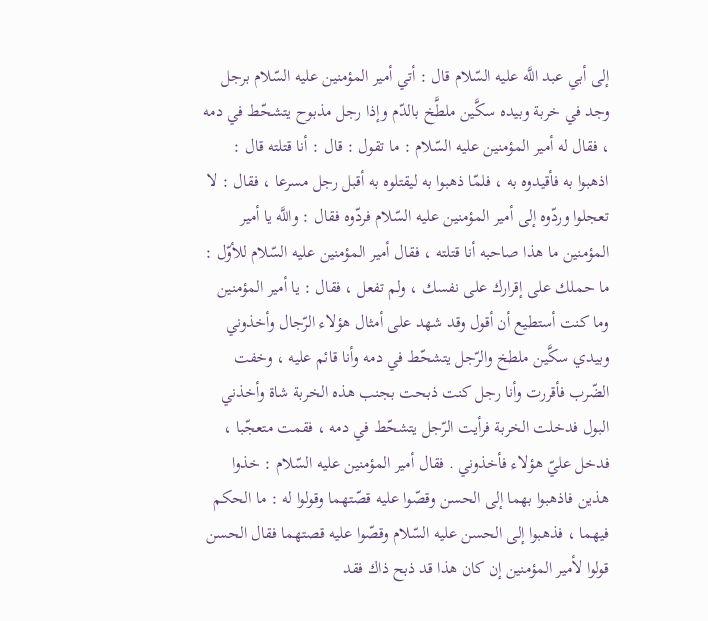إلى أبي عبد اللَّه عليه السّلام قال : أتي أمير المؤمنين عليه السّلام برجل وجد في خربة وبيده سكَّين ملطَّخ بالدّم وإذا رجل مذبوح يتشحّط في دمه ، فقال له أمير المؤمنين عليه السّلام : ما تقول : قال : أنا قتلته قال : اذهبوا به فأقيدوه به ، فلمّا ذهبوا به ليقتلوه به أقبل رجل مسرعا ، فقال : لا تعجلوا وردّوه إلى أمير المؤمنين عليه السّلام فردّوه فقال : واللَّه يا أمير المؤمنين ما هذا صاحبه أنا قتلته ، فقال أمير المؤمنين عليه السّلام للأوّل : ما حملك على إقرارك على نفسك ، ولم تفعل ، فقال : يا أمير المؤمنين وما كنت أستطيع أن أقول وقد شهد على أمثال هؤلاء الرّجال وأخذوني وبيدي سكَّين ملطخ والرّجل يتشحّط في دمه وأنا قائم عليه ، وخفت الضّرب فأقررت وأنا رجل كنت ذبحت بجنب هذه الخربة شاة وأخذني البول فدخلت الخربة فرأيت الرّجل يتشحّط في دمه ، فقمت متعجّبا ، فدخل عليّ هؤلاء فأخذوني . فقال أمير المؤمنين عليه السّلام : خذوا هذين فاذهبوا بهما إلى الحسن وقصّوا عليه قصّتهما وقولوا له : ما الحكم فيهما ، فذهبوا إلى الحسن عليه السّلام وقصّوا عليه قصتهما فقال الحسن قولوا لأمير المؤمنين إن كان هذا قد ذبح ذاك فقد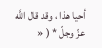أحيا هذا ، وقد قال اللَّه عزّ وجلّ * ( «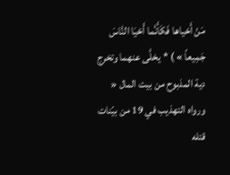مَنْ أَحْياها فَكَأَنَّما أَحْيَا النَّاسَ جَمِيعاً » ) * يخلَّى عنهما وتخرج دية المذبوح من بيت المال « ورواه التهذيب في 19 من بيّنات قتله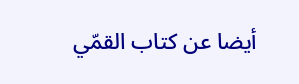أيضا عن كتاب القمّي